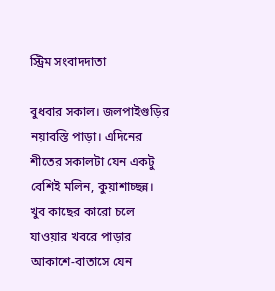স্ট্রিম সংবাদদাতা

বুধবার সকাল। জলপাইগুড়ির নয়াবস্তি পাড়া। এদিনের শীতের সকালটা যেন একটু বেশিই মলিন, কুয়াশাচ্ছন্ন। খুব কাছের কারো চলে যাওয়ার খবরে পাড়ার আকাশে-বাতাসে যেন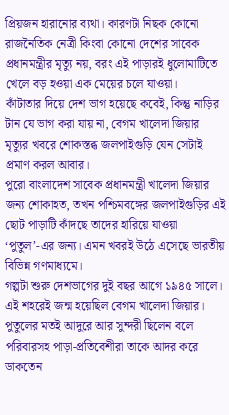প্রিয়জন হারানোর ব্যথা। কারণটা নিছক কোনো রাজনৈতিক নেত্রী কিংবা কোনো দেশের সাবেক প্রধানমন্ত্রীর মৃত্যু নয়, বরং এই পাড়ারই ধুলোমাটিতে খেলে বড় হওয়া এক মেয়ের চলে যাওয়া।
কাঁটাতার দিয়ে দেশ ভাগ হয়েছে কবেই, কিন্তু নাড়ির টান যে ভাগ করা যায় না, বেগম খালেদা জিয়ার মৃত্যুর খবরে শোকস্তব্ধ জলপাইগুড়ি যেন সেটাই প্রমাণ করল আবার।
পুরো বাংলাদেশ সাবেক প্রধানমন্ত্রী খালেদা জিয়ার জন্য শোকাহত, তখন পশ্চিমবঙ্গের জলপাইগুড়ির এই ছোট পাড়াটি কাঁদছে তাদের হারিয়ে যাওয়া ‘পুতুল’-এর জন্য। এমন খবরই উঠে এসেছে ভারতীয় বিভিন্ন গণমাধ্যমে।
গল্পটা শুরু দেশভাগের দুই বছর আগে ১৯৪৫ সালে। এই শহরেই জন্ম হয়েছিল বেগম খালেদা জিয়ার। পুতুলের মতই আদুরে আর সুন্দরী ছিলেন বলে পরিবারসহ পাড়া-প্রতিবেশীরা তাকে আদর করে ডাকতেন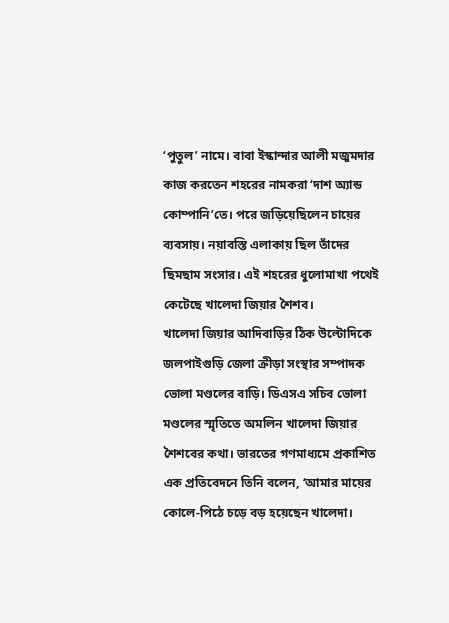‘পুতুল’ নামে। বাবা ইস্কান্দার আলী মজুমদার কাজ করতেন শহরের নামকরা ‘দাশ অ্যান্ড কোম্পানি’তে। পরে জড়িয়েছিলেন চায়ের ব্যবসায়। নয়াবস্তি এলাকায় ছিল তাঁদের ছিমছাম সংসার। এই শহরের ধুলোমাখা পথেই কেটেছে খালেদা জিয়ার শৈশব।
খালেদা জিয়ার আদিবাড়ির ঠিক উল্টোদিকে জলপাইগুড়ি জেলা ক্রীড়া সংস্থার সম্পাদক ভোলা মণ্ডলের বাড়ি। ডিএসএ সচিব ভোলা মণ্ডলের স্মৃতিতে অমলিন খালেদা জিয়ার শৈশবের কথা। ভারতের গণমাধ্যমে প্রকাশিত এক প্রতিবেদনে তিনি বলেন, ‘আমার মায়ের কোলে-পিঠে চড়ে বড় হয়েছেন খালেদা।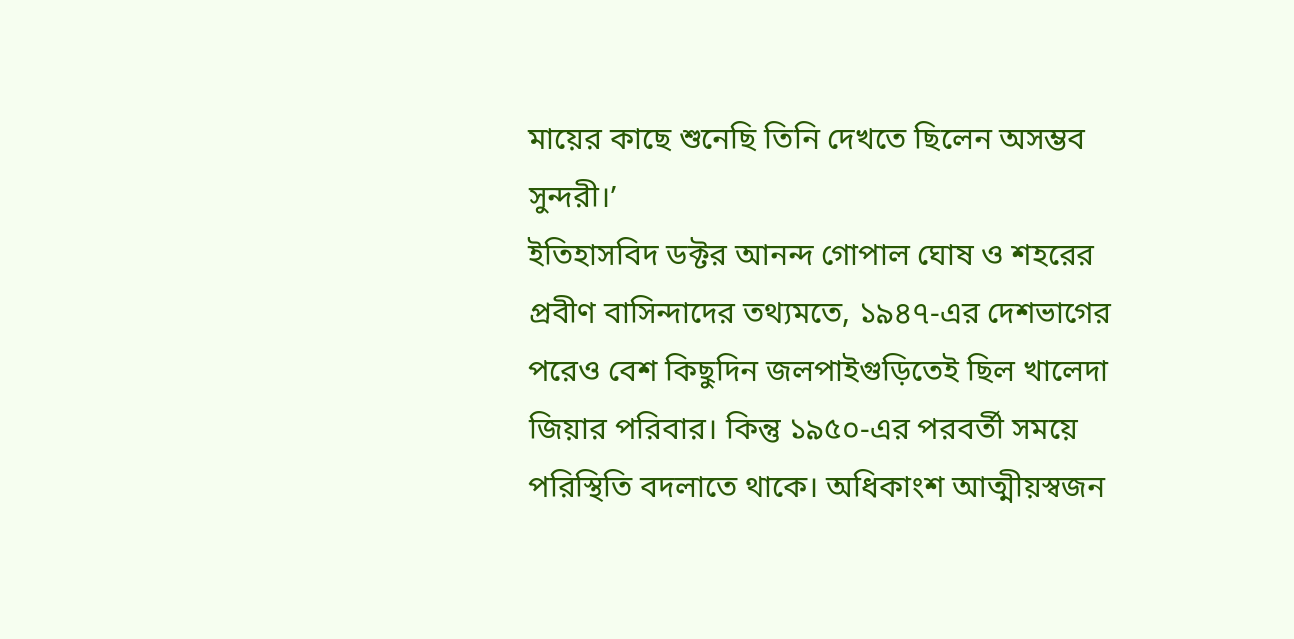মায়ের কাছে শুনেছি তিনি দেখতে ছিলেন অসম্ভব সুন্দরী।’
ইতিহাসবিদ ডক্টর আনন্দ গোপাল ঘোষ ও শহরের প্রবীণ বাসিন্দাদের তথ্যমতে, ১৯৪৭-এর দেশভাগের পরেও বেশ কিছুদিন জলপাইগুড়িতেই ছিল খালেদা জিয়ার পরিবার। কিন্তু ১৯৫০-এর পরবর্তী সময়ে পরিস্থিতি বদলাতে থাকে। অধিকাংশ আত্মীয়স্বজন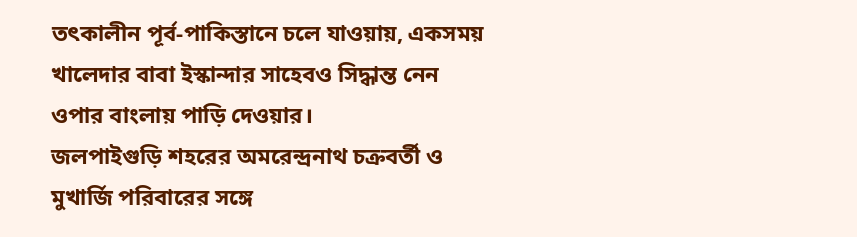তৎকালীন পূর্ব-পাকিস্তানে চলে যাওয়ায়, একসময় খালেদার বাবা ইস্কান্দার সাহেবও সিদ্ধান্ত নেন ওপার বাংলায় পাড়ি দেওয়ার।
জলপাইগুড়ি শহরের অমরেন্দ্রনাথ চক্রবর্তী ও মুখার্জি পরিবারের সঙ্গে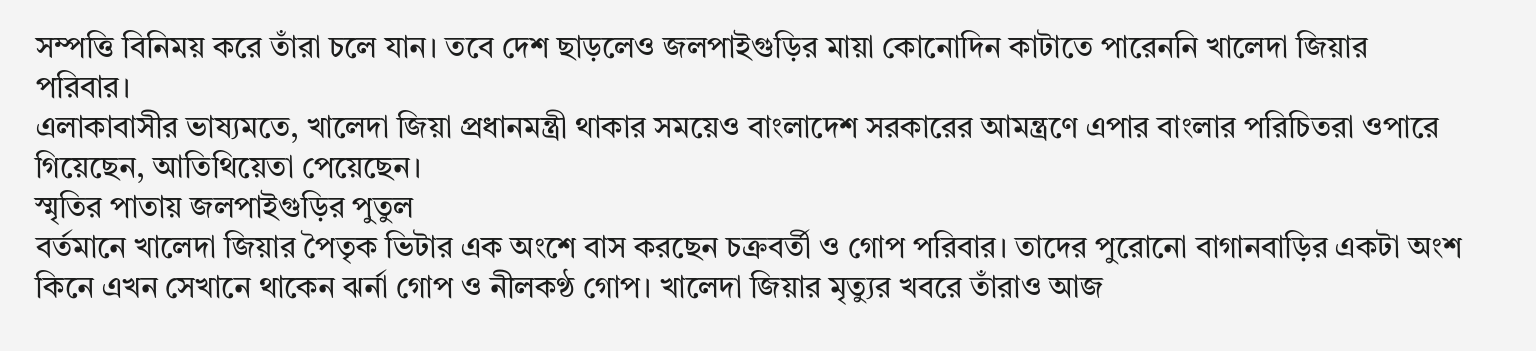সম্পত্তি বিনিময় করে তাঁরা চলে যান। তবে দেশ ছাড়লেও জলপাইগুড়ির মায়া কোনোদিন কাটাতে পারেননি খালেদা জিয়ার পরিবার।
এলাকাবাসীর ভাষ্যমতে, খালেদা জিয়া প্রধানমন্ত্রী থাকার সময়েও বাংলাদেশ সরকারের আমন্ত্রণে এপার বাংলার পরিচিতরা ওপারে গিয়েছেন, আতিথিয়েতা পেয়েছেন।
স্মৃতির পাতায় জলপাইগুড়ির পুতুল
বর্তমানে খালেদা জিয়ার পৈতৃক ভিটার এক অংশে বাস করছেন চক্রবর্তী ও গোপ পরিবার। তাদের পুরোনো বাগানবাড়ির একটা অংশ কিনে এখন সেখানে থাকেন ঝর্না গোপ ও নীলকণ্ঠ গোপ। খালেদা জিয়ার মৃত্যুর খবরে তাঁরাও আজ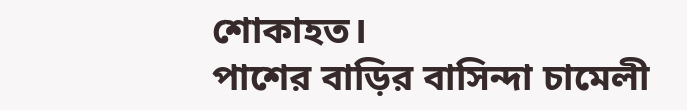শোকাহত।
পাশের বাড়ির বাসিন্দা চামেলী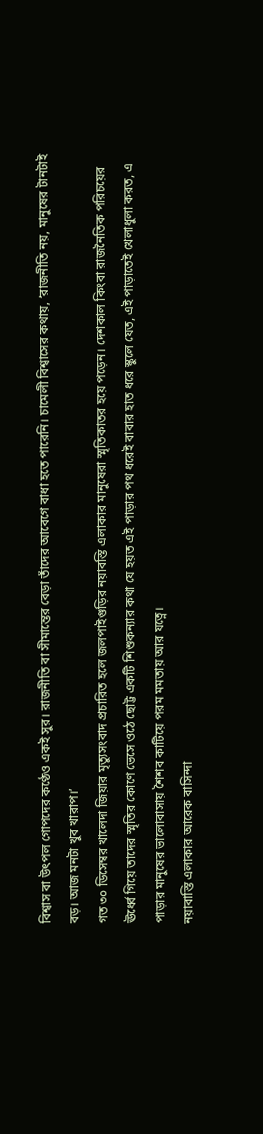বিশ্বাস বা উৎপল গোপদের কণ্ঠেও একই সুর। রাজনীতি বা সীমান্তের বেড়া তাঁদের আবেগে বাধা হতে পারেনি। চামেলী বিশ্বাসের কথায়, ‘রাজনীতি নয়, মানুষের টানটাই বড়। আজ মনটা খুব খারাপ।’
গত ৩০ ডিসেম্বর খালেদা জিয়ার মৃত্যুসংবাদ প্রচারিত হলে জলপাইগুড়ির নয়াবস্তি এলাকার মানুষেরা স্মৃতিকাতর হয়ে পড়েন। দেশকাল কিংবা রাজনৈতিক পরিচয়ের ঊর্ধ্বে গিয়ে তাদের স্মৃতির কোণে ভেসে ওঠে ছোট্ট একটি শিশুকন্যার কথা যে হয়ত এই পাড়ার পথ ধরেই বাবার হাত ধরে স্কুলে যেত, এই পাড়াতেই খেলাধুলা করত, এ পাড়ার মানুষের ভালোবাসায় শৈশব কাটিয়ে পরম মমতায় আর যত্নে।
নয়াবাস্তি এলাকার আরেক বাসিন্দা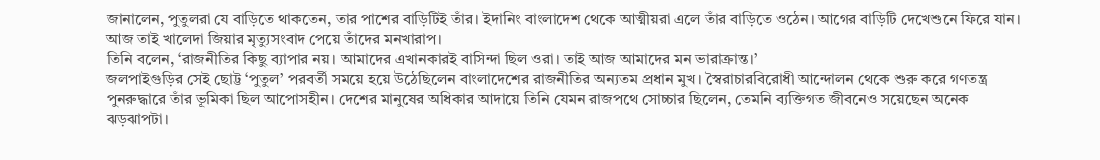জানালেন, পুতুলরা যে বাড়িতে থাকতেন, তার পাশের বাড়িটিই তাঁর। ইদানিং বাংলাদেশ থেকে আত্মীয়রা এলে তাঁর বাড়িতে ওঠেন। আগের বাড়িটি দেখেশুনে ফিরে যান। আজ তাই খালেদা জিয়ার মৃত্যুসংবাদ পেয়ে তাঁদের মনখারাপ।
তিনি বলেন, ‘রাজনীতির কিছু ব্যাপার নয়। আমাদের এখানকারই বাসিন্দা ছিল ওরা। তাই আজ আমাদের মন ভারাক্রান্ত।’
জলপাইগুড়ির সেই ছোট্ট ‘পুতুল’ পরবর্তী সময়ে হয়ে উঠেছিলেন বাংলাদেশের রাজনীতির অন্যতম প্রধান মুখ। স্বৈরাচারবিরোধী আন্দোলন থেকে শুরু করে গণতন্ত্র পুনরুদ্ধারে তাঁর ভূমিকা ছিল আপোসহীন। দেশের মানুষের অধিকার আদায়ে তিনি যেমন রাজপথে সোচ্চার ছিলেন, তেমনি ব্যক্তিগত জীবনেও সয়েছেন অনেক ঝড়ঝাপটা।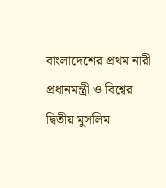বাংলাদেশের প্রথম নারী প্রধানমন্ত্রী ও বিশ্বের দ্বিতীয় মুসলিম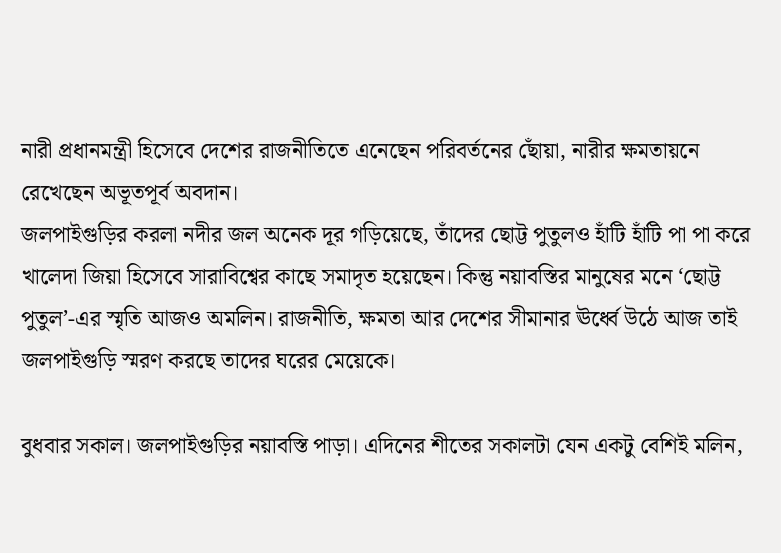নারী প্রধানমন্ত্রী হিসেবে দেশের রাজনীতিতে এনেছেন পরিবর্তনের ছোঁয়া, নারীর ক্ষমতায়নে রেখেছেন অভূতপূর্ব অবদান।
জলপাইগুড়ির করলা নদীর জল অনেক দূর গড়িয়েছে, তাঁদের ছোট্ট পুতুলও হাঁটি হাঁটি পা পা করে খালেদা জিয়া হিসেবে সারাবিশ্বের কাছে সমাদৃত হয়েছেন। কিন্তু নয়াবস্তির মানুষের মনে ‘ছোট্ট পুতুল’-এর স্মৃতি আজও অমলিন। রাজনীতি, ক্ষমতা আর দেশের সীমানার ঊর্ধ্বে উঠে আজ তাই জলপাইগুড়ি স্মরণ করছে তাদের ঘরের মেয়েকে।

বুধবার সকাল। জলপাইগুড়ির নয়াবস্তি পাড়া। এদিনের শীতের সকালটা যেন একটু বেশিই মলিন,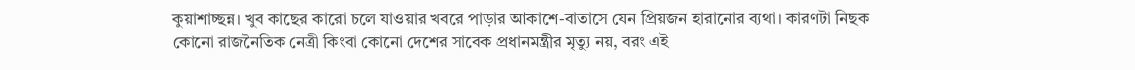কুয়াশাচ্ছন্ন। খুব কাছের কারো চলে যাওয়ার খবরে পাড়ার আকাশে-বাতাসে যেন প্রিয়জন হারানোর ব্যথা। কারণটা নিছক কোনো রাজনৈতিক নেত্রী কিংবা কোনো দেশের সাবেক প্রধানমন্ত্রীর মৃত্যু নয়, বরং এই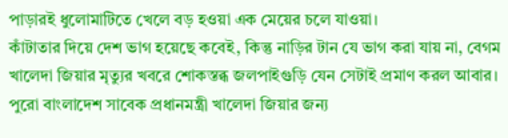পাড়ারই ধুলোমাটিতে খেলে বড় হওয়া এক মেয়ের চলে যাওয়া।
কাঁটাতার দিয়ে দেশ ভাগ হয়েছে কবেই, কিন্তু নাড়ির টান যে ভাগ করা যায় না, বেগম খালেদা জিয়ার মৃত্যুর খবরে শোকস্তব্ধ জলপাইগুড়ি যেন সেটাই প্রমাণ করল আবার।
পুরো বাংলাদেশ সাবেক প্রধানমন্ত্রী খালেদা জিয়ার জন্য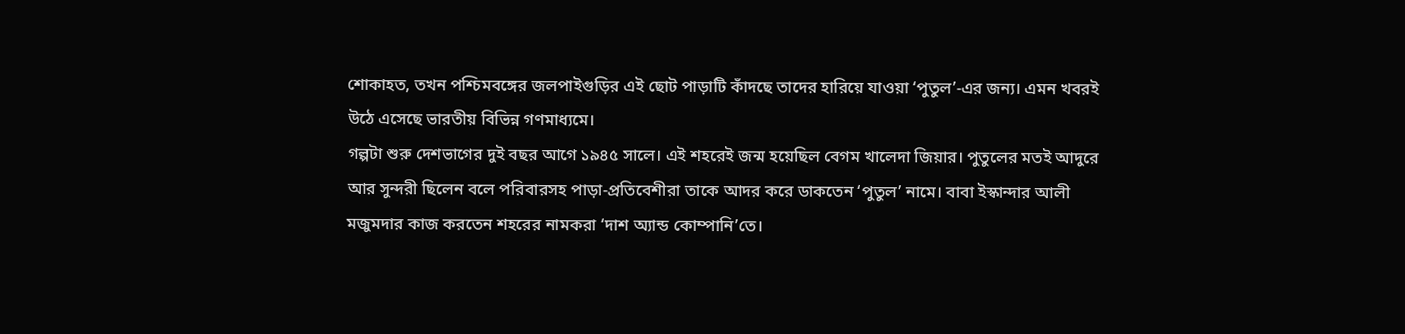শোকাহত, তখন পশ্চিমবঙ্গের জলপাইগুড়ির এই ছোট পাড়াটি কাঁদছে তাদের হারিয়ে যাওয়া ‘পুতুল’-এর জন্য। এমন খবরই উঠে এসেছে ভারতীয় বিভিন্ন গণমাধ্যমে।
গল্পটা শুরু দেশভাগের দুই বছর আগে ১৯৪৫ সালে। এই শহরেই জন্ম হয়েছিল বেগম খালেদা জিয়ার। পুতুলের মতই আদুরে আর সুন্দরী ছিলেন বলে পরিবারসহ পাড়া-প্রতিবেশীরা তাকে আদর করে ডাকতেন ‘পুতুল’ নামে। বাবা ইস্কান্দার আলী মজুমদার কাজ করতেন শহরের নামকরা ‘দাশ অ্যান্ড কোম্পানি’তে।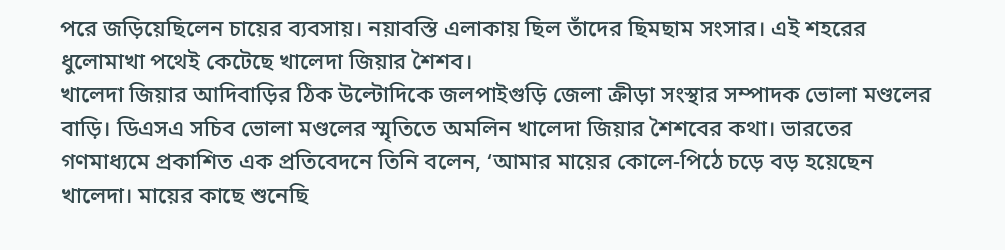পরে জড়িয়েছিলেন চায়ের ব্যবসায়। নয়াবস্তি এলাকায় ছিল তাঁদের ছিমছাম সংসার। এই শহরের ধুলোমাখা পথেই কেটেছে খালেদা জিয়ার শৈশব।
খালেদা জিয়ার আদিবাড়ির ঠিক উল্টোদিকে জলপাইগুড়ি জেলা ক্রীড়া সংস্থার সম্পাদক ভোলা মণ্ডলের বাড়ি। ডিএসএ সচিব ভোলা মণ্ডলের স্মৃতিতে অমলিন খালেদা জিয়ার শৈশবের কথা। ভারতের গণমাধ্যমে প্রকাশিত এক প্রতিবেদনে তিনি বলেন, ‘আমার মায়ের কোলে-পিঠে চড়ে বড় হয়েছেন খালেদা। মায়ের কাছে শুনেছি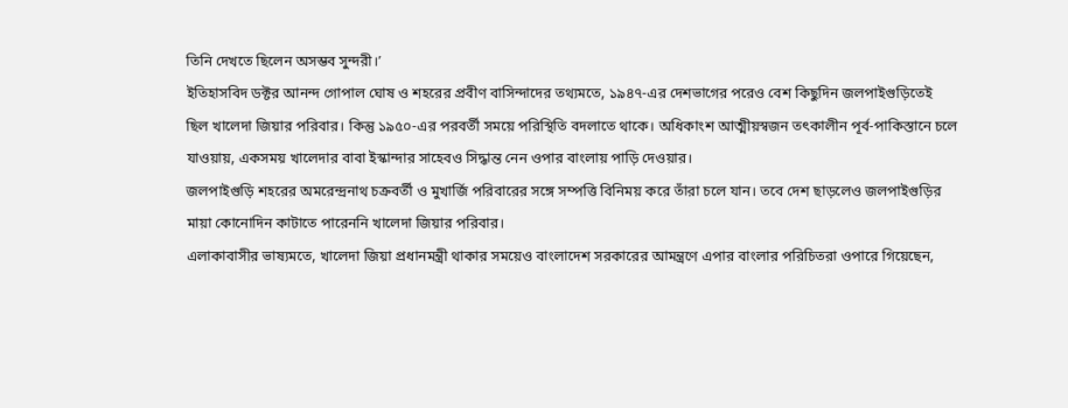তিনি দেখতে ছিলেন অসম্ভব সুন্দরী।’
ইতিহাসবিদ ডক্টর আনন্দ গোপাল ঘোষ ও শহরের প্রবীণ বাসিন্দাদের তথ্যমতে, ১৯৪৭-এর দেশভাগের পরেও বেশ কিছুদিন জলপাইগুড়িতেই ছিল খালেদা জিয়ার পরিবার। কিন্তু ১৯৫০-এর পরবর্তী সময়ে পরিস্থিতি বদলাতে থাকে। অধিকাংশ আত্মীয়স্বজন তৎকালীন পূর্ব-পাকিস্তানে চলে যাওয়ায়, একসময় খালেদার বাবা ইস্কান্দার সাহেবও সিদ্ধান্ত নেন ওপার বাংলায় পাড়ি দেওয়ার।
জলপাইগুড়ি শহরের অমরেন্দ্রনাথ চক্রবর্তী ও মুখার্জি পরিবারের সঙ্গে সম্পত্তি বিনিময় করে তাঁরা চলে যান। তবে দেশ ছাড়লেও জলপাইগুড়ির মায়া কোনোদিন কাটাতে পারেননি খালেদা জিয়ার পরিবার।
এলাকাবাসীর ভাষ্যমতে, খালেদা জিয়া প্রধানমন্ত্রী থাকার সময়েও বাংলাদেশ সরকারের আমন্ত্রণে এপার বাংলার পরিচিতরা ওপারে গিয়েছেন,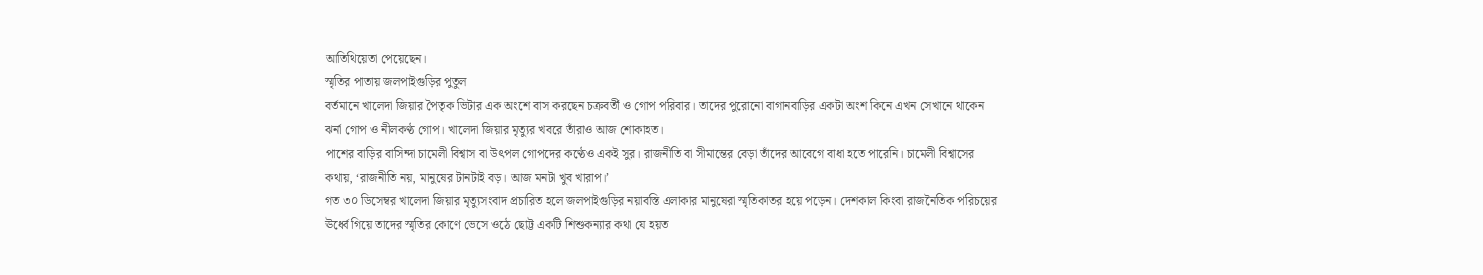আতিথিয়েতা পেয়েছেন।
স্মৃতির পাতায় জলপাইগুড়ির পুতুল
বর্তমানে খালেদা জিয়ার পৈতৃক ভিটার এক অংশে বাস করছেন চক্রবর্তী ও গোপ পরিবার। তাদের পুরোনো বাগানবাড়ির একটা অংশ কিনে এখন সেখানে থাকেন ঝর্না গোপ ও নীলকণ্ঠ গোপ। খালেদা জিয়ার মৃত্যুর খবরে তাঁরাও আজ শোকাহত।
পাশের বাড়ির বাসিন্দা চামেলী বিশ্বাস বা উৎপল গোপদের কণ্ঠেও একই সুর। রাজনীতি বা সীমান্তের বেড়া তাঁদের আবেগে বাধা হতে পারেনি। চামেলী বিশ্বাসের কথায়, ‘রাজনীতি নয়, মানুষের টানটাই বড়। আজ মনটা খুব খারাপ।’
গত ৩০ ডিসেম্বর খালেদা জিয়ার মৃত্যুসংবাদ প্রচারিত হলে জলপাইগুড়ির নয়াবস্তি এলাকার মানুষেরা স্মৃতিকাতর হয়ে পড়েন। দেশকাল কিংবা রাজনৈতিক পরিচয়ের ঊর্ধ্বে গিয়ে তাদের স্মৃতির কোণে ভেসে ওঠে ছোট্ট একটি শিশুকন্যার কথা যে হয়ত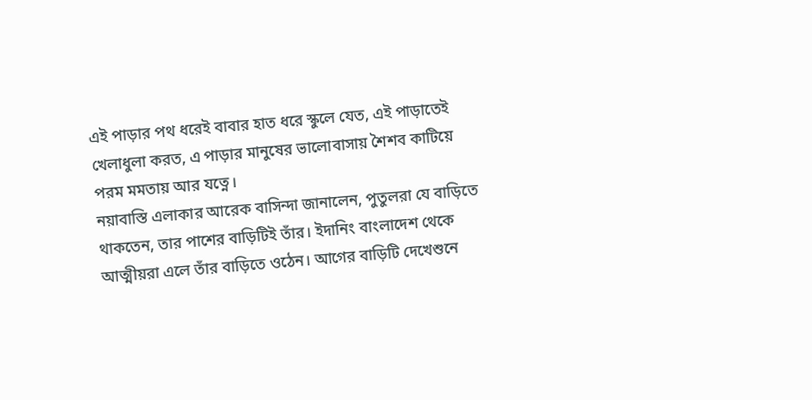এই পাড়ার পথ ধরেই বাবার হাত ধরে স্কুলে যেত, এই পাড়াতেই খেলাধুলা করত, এ পাড়ার মানুষের ভালোবাসায় শৈশব কাটিয়ে পরম মমতায় আর যত্নে।
নয়াবাস্তি এলাকার আরেক বাসিন্দা জানালেন, পুতুলরা যে বাড়িতে থাকতেন, তার পাশের বাড়িটিই তাঁর। ইদানিং বাংলাদেশ থেকে আত্মীয়রা এলে তাঁর বাড়িতে ওঠেন। আগের বাড়িটি দেখেশুনে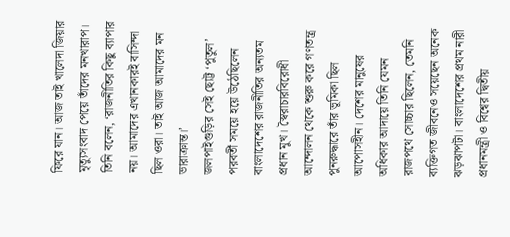ফিরে যান। আজ তাই খালেদা জিয়ার মৃত্যুসংবাদ পেয়ে তাঁদের মনখারাপ।
তিনি বলেন, ‘রাজনীতির কিছু ব্যাপার নয়। আমাদের এখানকারই বাসিন্দা ছিল ওরা। তাই আজ আমাদের মন ভারাক্রান্ত।’
জলপাইগুড়ির সেই ছোট্ট ‘পুতুল’ পরবর্তী সময়ে হয়ে উঠেছিলেন বাংলাদেশের রাজনীতির অন্যতম প্রধান মুখ। স্বৈরাচারবিরোধী আন্দোলন থেকে শুরু করে গণতন্ত্র পুনরুদ্ধারে তাঁর ভূমিকা ছিল আপোসহীন। দেশের মানুষের অধিকার আদায়ে তিনি যেমন রাজপথে সোচ্চার ছিলেন, তেমনি ব্যক্তিগত জীবনেও সয়েছেন অনেক ঝড়ঝাপটা। বাংলাদেশের প্রথম নারী প্রধানমন্ত্রী ও বিশ্বের দ্বিতীয়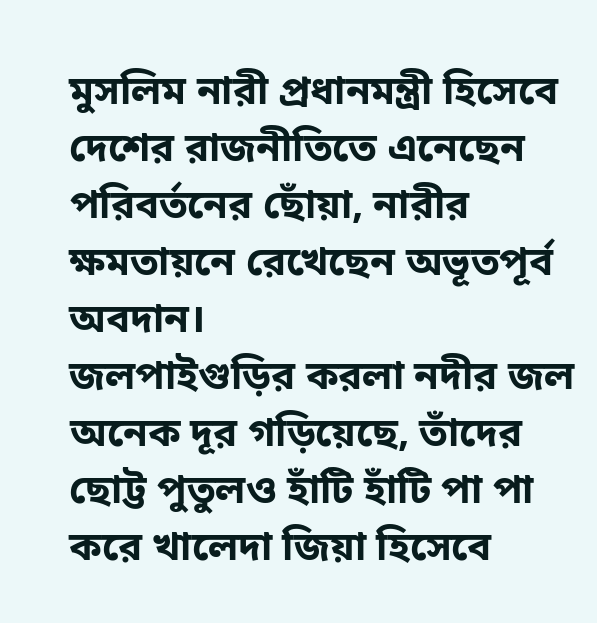মুসলিম নারী প্রধানমন্ত্রী হিসেবে দেশের রাজনীতিতে এনেছেন পরিবর্তনের ছোঁয়া, নারীর ক্ষমতায়নে রেখেছেন অভূতপূর্ব অবদান।
জলপাইগুড়ির করলা নদীর জল অনেক দূর গড়িয়েছে, তাঁদের ছোট্ট পুতুলও হাঁটি হাঁটি পা পা করে খালেদা জিয়া হিসেবে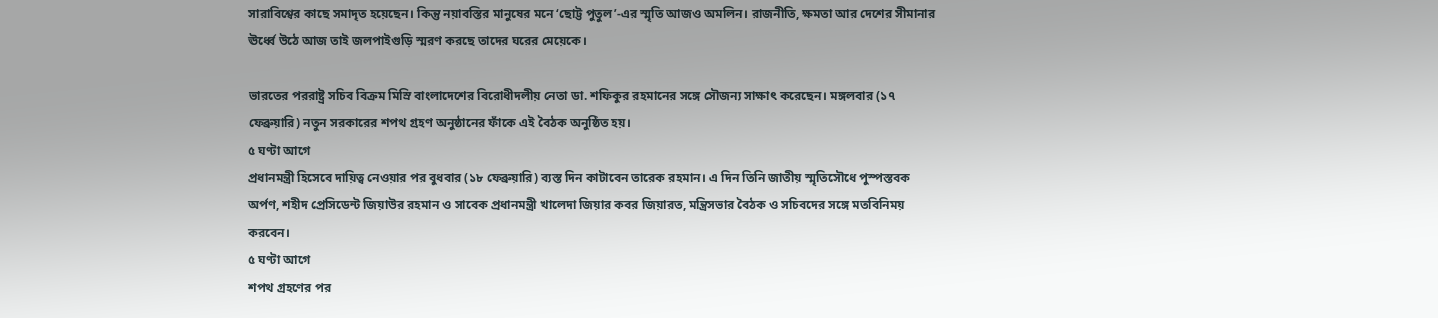সারাবিশ্বের কাছে সমাদৃত হয়েছেন। কিন্তু নয়াবস্তির মানুষের মনে ‘ছোট্ট পুতুল’-এর স্মৃতি আজও অমলিন। রাজনীতি, ক্ষমতা আর দেশের সীমানার ঊর্ধ্বে উঠে আজ তাই জলপাইগুড়ি স্মরণ করছে তাদের ঘরের মেয়েকে।

ভারতের পররাষ্ট্র সচিব বিক্রম মিস্রি বাংলাদেশের বিরোধীদলীয় নেতা ডা. শফিকুর রহমানের সঙ্গে সৌজন্য সাক্ষাৎ করেছেন। মঙ্গলবার (১৭ ফেব্রুয়ারি) নতুন সরকারের শপথ গ্রহণ অনুষ্ঠানের ফাঁকে এই বৈঠক অনুষ্ঠিত হয়।
৫ ঘণ্টা আগে
প্রধানমন্ত্রী হিসেবে দায়িত্ব নেওয়ার পর বুধবার (১৮ ফেব্রুয়ারি) ব্যস্ত দিন কাটাবেন তারেক রহমান। এ দিন তিনি জাতীয় স্মৃতিসৌধে পুস্পস্তবক অর্পণ, শহীদ প্রেসিডেন্ট জিয়াউর রহমান ও সাবেক প্রধানমন্ত্রী খালেদা জিয়ার কবর জিয়ারত, মন্ত্রিসভার বৈঠক ও সচিবদের সঙ্গে মতবিনিময় করবেন।
৫ ঘণ্টা আগে
শপথ গ্রহণের পর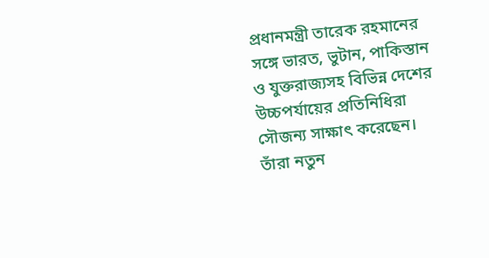প্রধানমন্ত্রী তারেক রহমানের সঙ্গে ভারত, ভুটান, পাকিস্তান ও যুক্তরাজ্যসহ বিভিন্ন দেশের উচ্চপর্যায়ের প্রতিনিধিরা সৌজন্য সাক্ষাৎ করেছেন। তাঁরা নতুন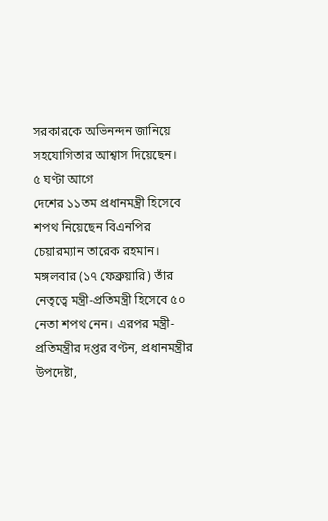সরকারকে অভিনন্দন জানিয়ে সহযোগিতার আশ্বাস দিয়েছেন।
৫ ঘণ্টা আগে
দেশের ১১তম প্রধানমন্ত্রী হিসেবে শপথ নিয়েছেন বিএনপির চেয়ারম্যান তারেক রহমান। মঙ্গলবার (১৭ ফেব্রুয়ারি) তাঁর নেতৃত্বে মন্ত্রী-প্রতিমন্ত্রী হিসেবে ৫০ নেতা শপথ নেন। এরপর মন্ত্রী-প্রতিমন্ত্রীর দপ্তর বণ্টন, প্রধানমন্ত্রীর উপদেষ্টা,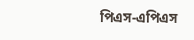পিএস-এপিএস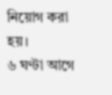নিয়োগ করা হয়।
৬ ঘণ্টা আগে